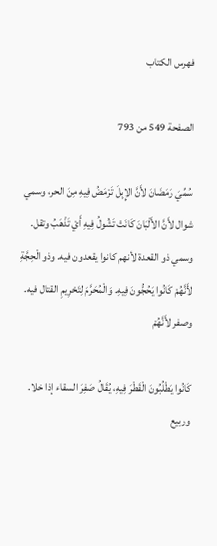فهرس الكتاب

الصفحة 549 من 793

سُمِّيَ رَمَضَانَ لأَنَّ الإِبِلَ تَرْمَضُ فِيهِ مِنَ الحر، وسمي شوال لأَنَّ الأَلْبَانَ كَانَتْ تَشُولُ فِيهِ أَيْ تَذْهَبُ وتقل. وسمي ذو القعدة لأنهم كانوا يقعدون فيه. وذو الْحِجَّةِ لأَنَّهُمْ كَانُوا يَحُجُّونَ فِيهِ. وَالْمُحَرَّمَ لِتَحْرِيمِ القتال فيه. وصفر لأَنَّهُمْ

كَانُوا يَطْلُبُونَ الْقَطْرَ فِيهِ، يُقَالُ صَفِرَ السقاء إذا خلا. وربيع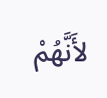لأَنَّهُمْ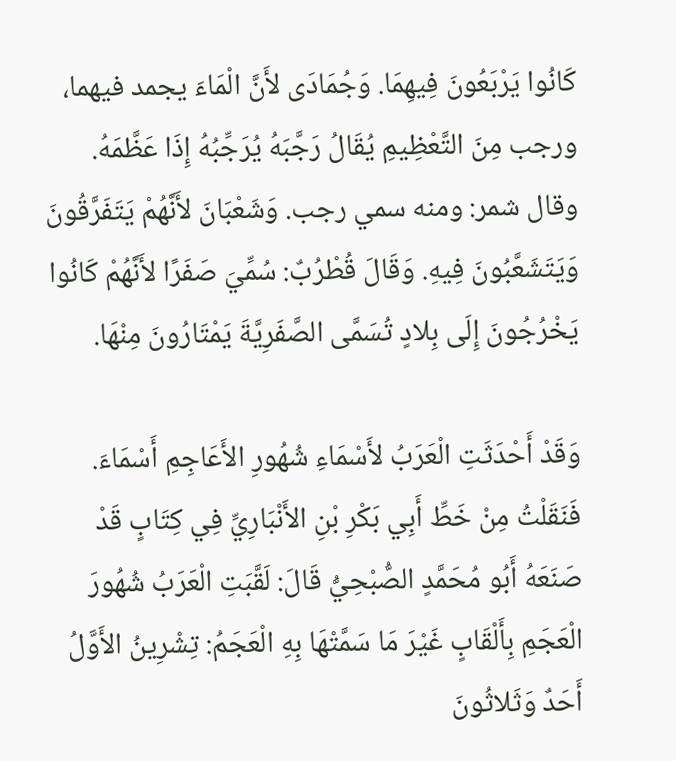كَانُوا يَرْبَعُونَ فِيهِمَا. وَجُمَادَى لأَنَّ الْمَاءَ يجمد فيهما، ورجب مِنَ التَّعْظِيمِ يُقَالُ رَجَّبَهُ يُرَجِّبُهُ إِذَا عَظَّمَهُ. وقال شمر: ومنه سمي رجب. وَشَعْبَانَ لأَنَّهُمْ يَتَفَرَّقُونَ وَيَتَشَعَّبُونَ فِيهِ. وَقَالَ قُطْرُبٌ: سُمِّيَ صَفَرًا لأَنَّهُمْ كَانُوا يَخْرُجُونَ إِلَى بِلادٍ تُسَمَّى الصَّفَرِيَّةَ يَمْتَارُونَ مِنْهَا.

وَقَدْ أَحْدَثَتِ الْعَرَبُ لأَسْمَاءِ شُهُورِ الأَعَاجِمِ أَسْمَاءَ. فَنَقَلْتُ مِنْ خَطِّ أَبِي بَكْرِ بْنِ الأَنْبَارِيِّ فِي كِتَابٍ قَدْ صَنَعَهُ أَبُو مُحَمَّدٍ الصُّبْحِيُّ قَالَ: لَقَّبَتِ الْعَرَبُ شُهُورَ الْعَجَمِ بِأَلْقَابٍ غَيْرَ مَا سَمَّتْهَا بِهِ الْعَجَمُ: تِشْرِينُ الأَوَّلُ أَحَدٌ وَثَلاثُونَ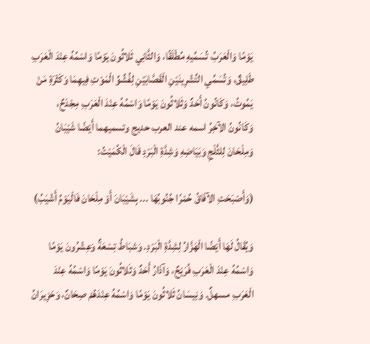يَوْمًا وَالْعَرَبُ تُسَمِّيهِ مُطْلَقًا، وَالثَّانِي ثَلاثُونَ يَوْمًا وَاسْمُهُ عِنْدَ الْعَرَبِ طَلِيقٌ، وَتُسَمِّي التِّشْرِينَيْنِ الْقَصَّابَيْنِ لِفُشُوِّ الْمَوْتِ فِيهِمَا وَكَثْرَةِ مَنْ يَمُوتُ، وَكَانُونُ أَحَدٌ وَثَلاثُونَ يَوْمًا وَاسْمُهُ عِنْدَ الْعَرَبِ مِجْدَحٌ، وَكَانُونُ الآخِرُ اسمه عند العرب حديج وتسميهما أَيْضًا شَيْبَانُ وَمِلْحَانَ لِلثَّلْجِ وَبَيَاضِهِ وَشِدَّةِ الْبَرْدِ قَالَ الْكُمَيْتُ:

(وَأَصْبَحَتِ الآفَاقُ حُمْرًا جُنُوبُهَا ... بِشَيْبَانَ أَوْ مِلْحَانَ فَالْيَوْمُ أَشْيَبُ)

وَيُقَالُ لَهَا أَيْضًا الْهَزَّارُ لِشِدَّةِ الْبَرْدِ. وَشبَاطُ تِسْعَةٌ وَعِشْرُونَ يَوْمًا وَاسْمُهُ عِنْدَ الْعَرَبِ فُرَيْحٌ، وَآذَارُ أَحَدٌ وَثَلاثُونَ يَوْمًا وَاسْمُهُ عِنْدَ الْعَرَبِ مسهلٌ. وَنِيسَانُ ثَلاثُونَ يَوْمًا وَاسْمُهُ عِنْدَهُمْ صِحَانٌ، وَحَزِيرَانُ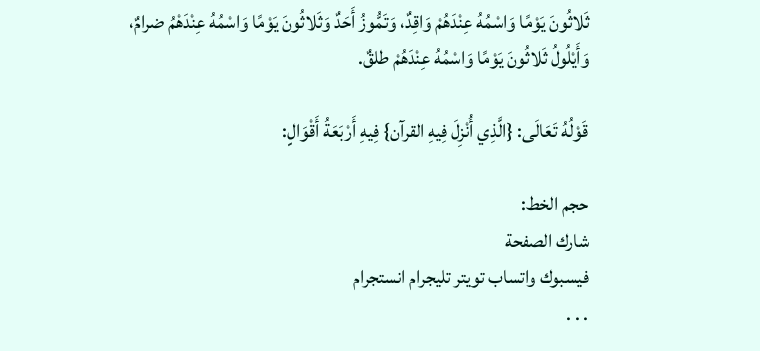ثَلاثُونَ يَوْمًا وَاسْمُهُ عِنْدَهُمْ وَاقِدٌ، وَتَمُّوزُ أَحَدٌ وَثَلاثُونَ يَوْمًا وَاسْمُهُ عِنْدَهْمُ ضرامٌ، وَأَيْلُولُ ثَلاثُونَ يَوْمًا وَاسْمُهُ عِنْدَهُمْ طلقٌ.

قَوْلُهُ تَعَالَى: {الَّذِي أُنْزِلَ فِيهِ القرآن} فِيهِ أَرْبَعَةُ أَقْوَالٍ:

حجم الخط:
شارك الصفحة
فيسبوك واتساب تويتر تليجرام انستجرام
. . .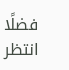فضلًا انتظر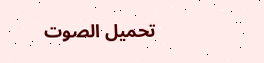تحميل الصوت